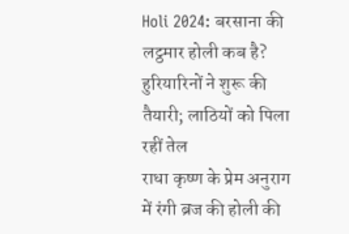Holi 2024: बरसाना की लट्ठमार होली कब है? हुरियारिनों ने शुरू की तैयारी; लाठियों को पिला रहीं तेल
राधा कृष्ण के प्रेम अनुराग में रंगी ब्रज की होली की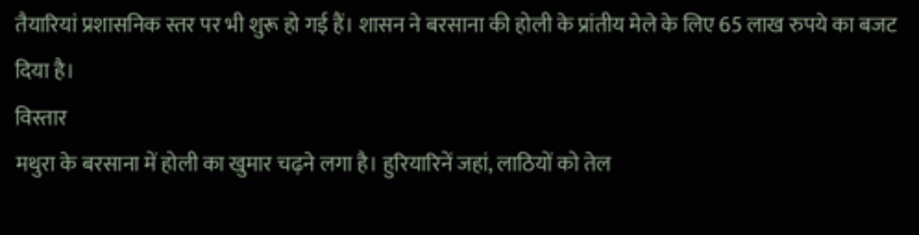तैयारियां प्रशासनिक स्तर पर भी शुरू हो गई हैं। शासन ने बरसाना की होली के प्रांतीय मेले के लिए 65 लाख रुपये का बजट दिया है।
विस्तार
मथुरा के बरसाना में होली का खुमार चढ़ने लगा है। हुरियारिनें जहां, लाठियों को तेल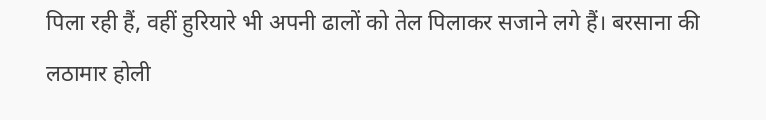पिला रही हैं, वहीं हुरियारे भी अपनी ढालों को तेल पिलाकर सजाने लगे हैं। बरसाना की लठामार होली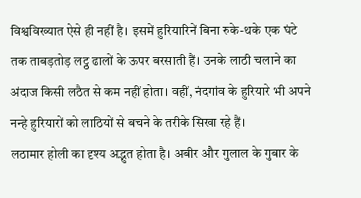विश्वविख्यात ऐसे ही नहीं है। इसमें हुरियारिनें बिना रुके-थके एक घंटे तक ताबड़तोड़ लट्ठ ढालों के ऊपर बरसाती हैं। उनके लाठी चलाने का अंदाज किसी लठैत से कम नहीं होता। वहीं, नंदगांव के हुरियारे भी अपने नन्हे हुरियारों को लाठियों से बचने के तरीके सिखा रहे हैं।
लठामार होली का दृश्य अद्भुत होता है। अबीर और गुलाल के गुबार के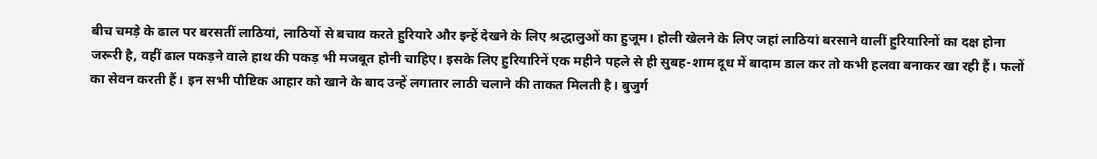बीच चमड़े के ढाल पर बरसतीं लाठियां, लाठियों से बचाव करते हुरियारे और इन्हें देखने के लिए श्रद्धालुओं का हुजूम। होली खेलने के लिए जहां लाठियां बरसाने वालीं हुरियारिनों का दक्ष होना जरूरी है, वहीं ढाल पकड़ने वाले हाथ की पकड़ भी मजबूत होनी चाहिए। इसके लिए हुरियारिनें एक महीने पहले से ही सुबह-शाम दूध में बादाम डाल कर तो कभी हलवा बनाकर खा रही हैं। फलों का सेवन करती हैं। इन सभी पौष्टिक आहार को खाने के बाद उन्हें लगातार लाठी चलाने की ताकत मिलती है। बुजुर्ग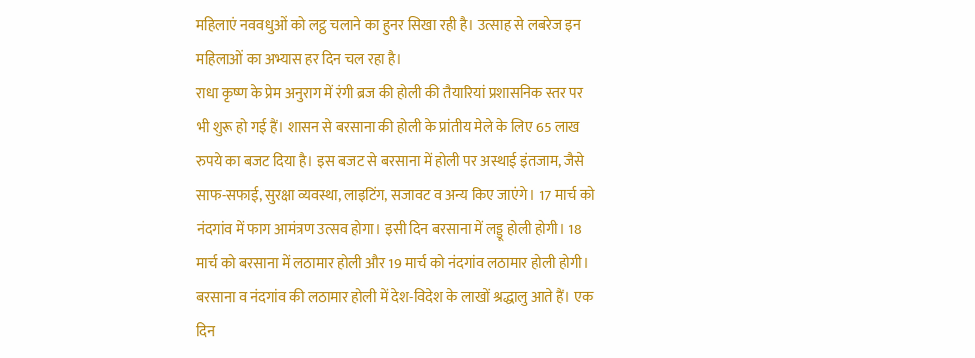महिलाएं नववधुओं को लट्ठ चलाने का हुनर सिखा रही है। उत्साह से लबरेज इन महिलाओं का अभ्यास हर दिन चल रहा है।
राधा कृष्ण के प्रेम अनुराग में रंगी ब्रज की होली की तैयारियां प्रशासनिक स्तर पर भी शुरू हो गई हैं। शासन से बरसाना की होली के प्रांतीय मेले के लिए 65 लाख रुपये का बजट दिया है। इस बजट से बरसाना में होली पर अस्थाई इंतजाम, जैसे साफ-सफाई, सुरक्षा व्यवस्था, लाइटिंग, सजावट व अन्य किए जाएंगे। 17 मार्च को नंदगांव में फाग आमंत्रण उत्सव होगा। इसी दिन बरसाना में लड्डू होली होगी। 18 मार्च को बरसाना में लठामार होली और 19 मार्च को नंदगांव लठामार होली होगी।
बरसाना व नंदगांव की लठामार होली में देश-विदेश के लाखों श्रद्धालु आते हैं। एक दिन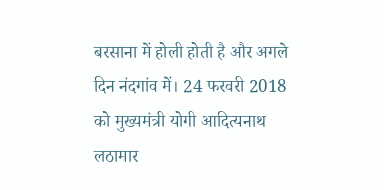बरसाना में होली होती है और अगले दिन नंदगांव में। 24 फरवरी 2018 को मुख्यमंत्री योगी आदित्यनाथ लठामार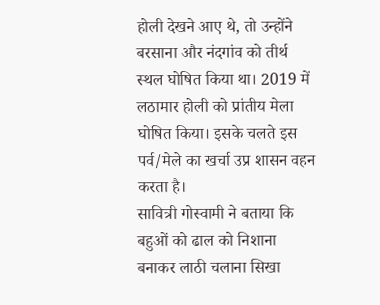होली देखने आए थे, तो उन्होंने बरसाना और नंदगांव को तीर्थ स्थल घोषित किया था। 2019 में लठामार होली को प्रांतीय मेला घोषित किया। इसके चलते इस पर्व/मेले का खर्चा उप्र शासन वहन करता है।
सावित्री गोस्वामी ने बताया कि बहुओं को ढाल को निशाना बनाकर लाठी चलाना सिखा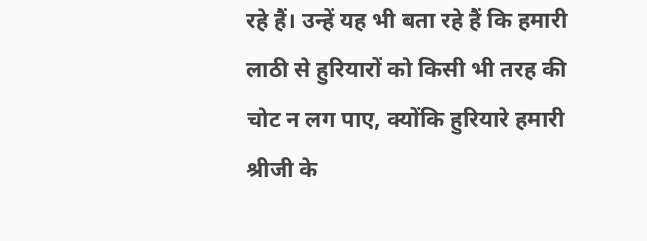रहे हैं। उन्हें यह भी बता रहे हैं कि हमारी लाठी से हुरियारों को किसी भी तरह की चोट न लग पाए, क्योंकि हुरियारे हमारी श्रीजी के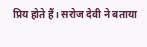प्रिय होते हैं। सरोज देवी ने बताया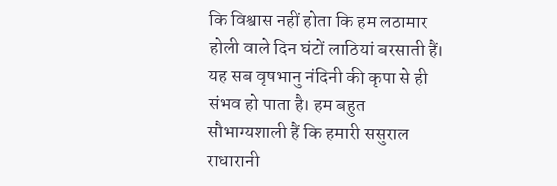कि विश्वास नहीं होता कि हम लठामार होली वाले दिन घंटों लाठियां बरसाती हैं। यह सब वृषभानु नंदिनी की कृपा से ही संभव हो पाता है। हम बहुत सौभाग्यशाली हैं कि हमारी ससुराल राधारानी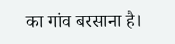का गांव बरसाना है।